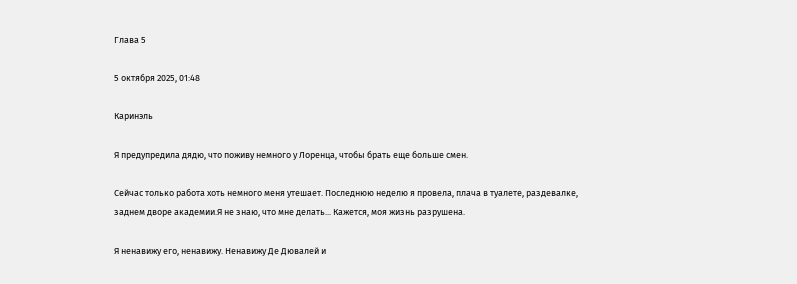Глава 5

5 октября 2025, 01:48

Каринэль

Я предупредила дядю, что поживу немного у Лоренца, чтобы брать еще больше смен.

Сейчас только работа хоть немного меня утешает. Последнюю неделю я провела, плача в туалете, раздевалке, заднем дворе академии.Я не знаю, что мне делать... Кажется, моя жизнь разрушена.

Я ненавижу его, ненавижу. Ненавижу Де Дювалей и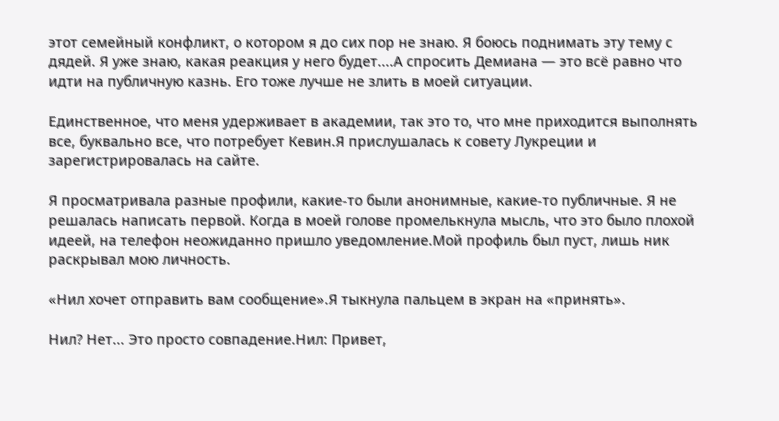этот семейный конфликт, о котором я до сих пор не знаю. Я боюсь поднимать эту тему с дядей. Я уже знаю, какая реакция у него будет....А спросить Демиана — это всё равно что идти на публичную казнь. Его тоже лучше не злить в моей ситуации.

Единственное, что меня удерживает в академии, так это то, что мне приходится выполнять все, буквально все, что потребует Кевин.Я прислушалась к совету Лукреции и зарегистрировалась на сайте.

Я просматривала разные профили, какие-то были анонимные, какие-то публичные. Я не решалась написать первой. Когда в моей голове промелькнула мысль, что это было плохой идеей, на телефон неожиданно пришло уведомление.Мой профиль был пуст, лишь ник раскрывал мою личность.

«Нил хочет отправить вам сообщение».Я тыкнула пальцем в экран на «принять».

Нил? Нет... Это просто совпадение.Нил: Привет,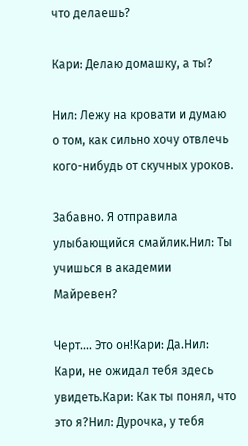что делаешь?

Кари: Делаю домашку, а ты?

Нил: Лежу на кровати и думаю о том, как сильно хочу отвлечь кого-нибудь от скучных уроков.

Забавно. Я отправила улыбающийся смайлик.Нил: Ты учишься в академии Майревен?

Черт.... Это он!Кари: Да.Нил: Кари, не ожидал тебя здесь увидеть.Кари: Как ты понял, что это я?Нил: Дурочка, у тебя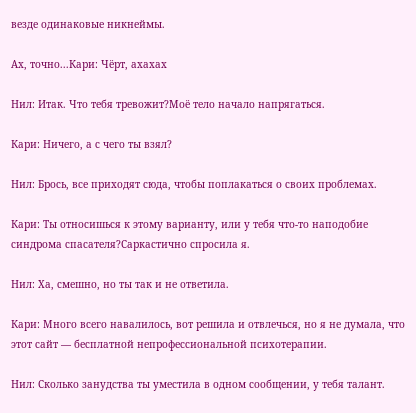везде одинаковые никнеймы.

Ах, точно...Кари: Чёрт, ахахах

Нил: Итак. Что тебя тревожит?Моё тело начало напрягаться.

Кари: Ничего, а с чего ты взял?

Нил: Брось, все приходят сюда, чтобы поплакаться о своих проблемах.

Кари: Ты относишься к этому варианту, или у тебя что-то наподобие синдрома спасателя?Саркастично спросила я.

Нил: Ха, смешно, но ты так и не ответила.

Кари: Много всего навалилось, вот решила и отвлечься, но я не думала, что этот сайт — бесплатной непрофессиональной психотерапии.

Нил: Сколько занудства ты уместила в одном сообщении, у тебя талант.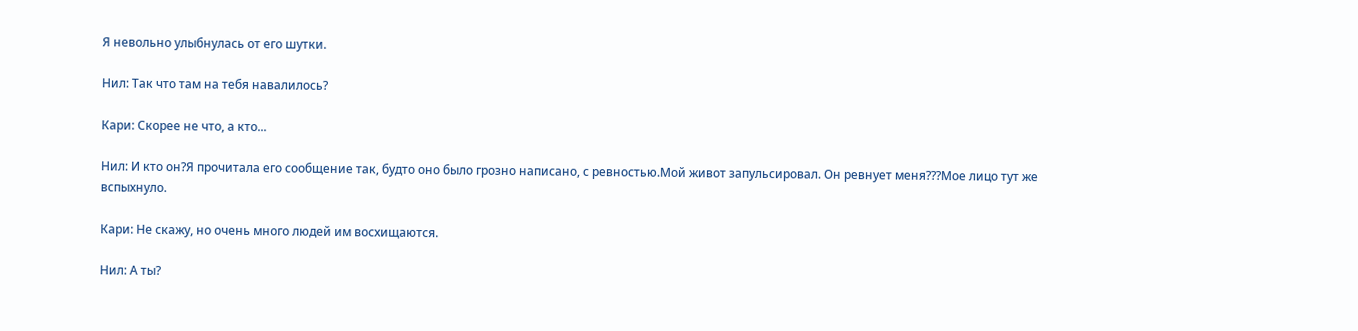Я невольно улыбнулась от его шутки.

Нил: Так что там на тебя навалилось?

Кари: Скорее не что, а кто...

Нил: И кто он?Я прочитала его сообщение так, будто оно было грозно написано, с ревностью.Мой живот запульсировал. Он ревнует меня???Мое лицо тут же вспыхнуло.

Кари: Не скажу, но очень много людей им восхищаются.

Нил: А ты?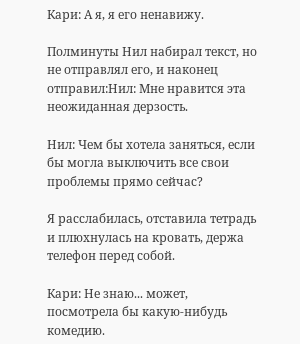Кари: А я, я его ненавижу.

Полминуты Нил набирал текст, но не отправлял его, и наконец отправил:Нил: Мне нравится эта неожиданная дерзость.

Нил: Чем бы хотела заняться, если бы могла выключить все свои проблемы прямо сейчас?

Я расслабилась, отставила тетрадь и плюхнулась на кровать, держа телефон перед собой.

Кари: Не знаю... может, посмотрела бы какую-нибудь комедию.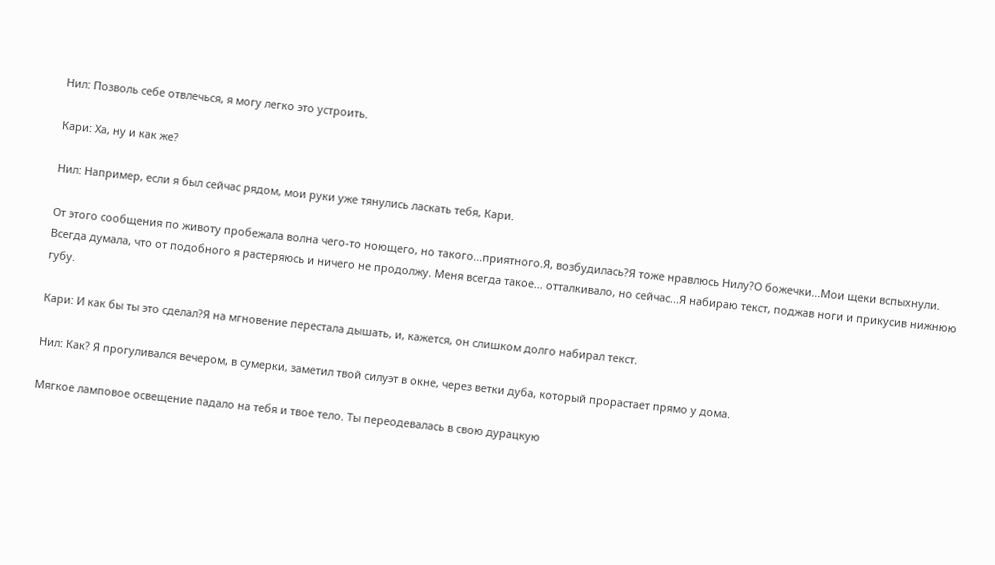Нил: Позволь себе отвлечься, я могу легко это устроить.

Кари: Ха, ну и как же?

Нил: Например, если я был сейчас рядом, мои руки уже тянулись ласкать тебя, Кари.

От этого сообщения по животу пробежала волна чего-то ноющего, но такого...приятного.Я, возбудилась?Я тоже нравлюсь Нилу?О божечки...Мои щеки вспыхнули. Всегда думала, что от подобного я растеряюсь и ничего не продолжу. Меня всегда такое... отталкивало, но сейчас...Я набираю текст, поджав ноги и прикусив нижнюю губу.

Кари: И как бы ты это сделал?Я на мгновение перестала дышать, и, кажется, он слишком долго набирал текст.

Нил: Как? Я прогуливался вечером, в сумерки, заметил твой силуэт в окне, через ветки дуба, который прорастает прямо у дома.

Мягкое ламповое освещение падало на тебя и твое тело. Ты переодевалась в свою дурацкую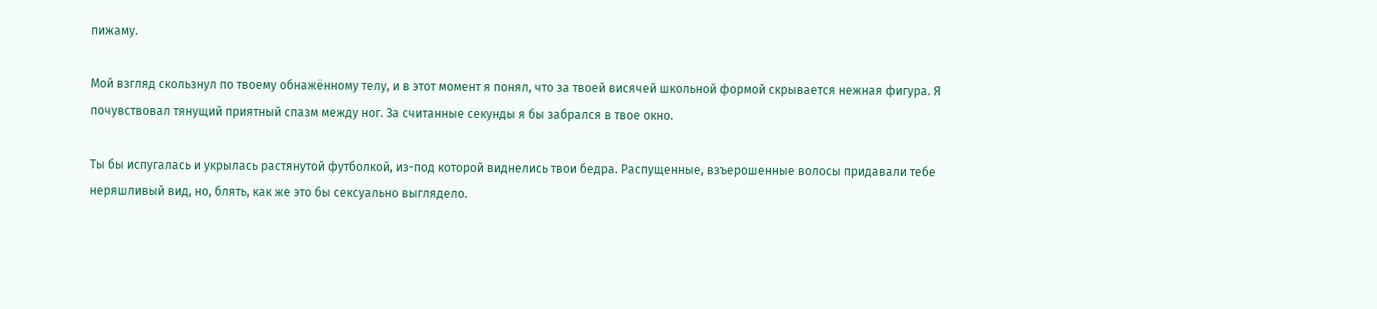пижаму.

Мой взгляд скользнул по твоему обнажённому телу, и в этот момент я понял, что за твоей висячей школьной формой скрывается нежная фигура. Я почувствовал тянущий приятный спазм между ног. За считанные секунды я бы забрался в твое окно.

Ты бы испугалась и укрылась растянутой футболкой, из-под которой виднелись твои бедра. Распущенные, взъерошенные волосы придавали тебе неряшливый вид, но, блять, как же это бы сексуально выглядело.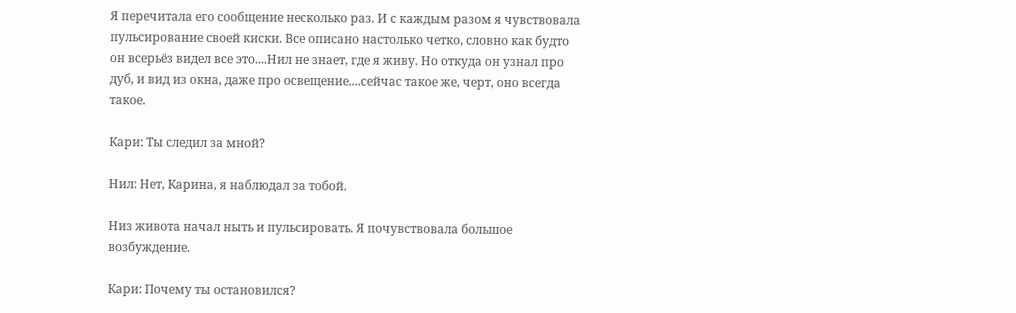Я перечитала его сообщение несколько раз. И с каждым разом я чувствовала пульсирование своей киски. Все описано настолько четко, словно как будто он всерьёз видел все это....Нил не знает, где я живу. Но откуда он узнал про дуб, и вид из окна, даже про освещение....сейчас такое же, черт, оно всегда такое.

Кари: Ты следил за мной?

Нил: Нет, Карина, я наблюдал за тобой.

Низ живота начал ныть и пульсировать. Я почувствовала большое возбуждение.

Кари: Почему ты остановился?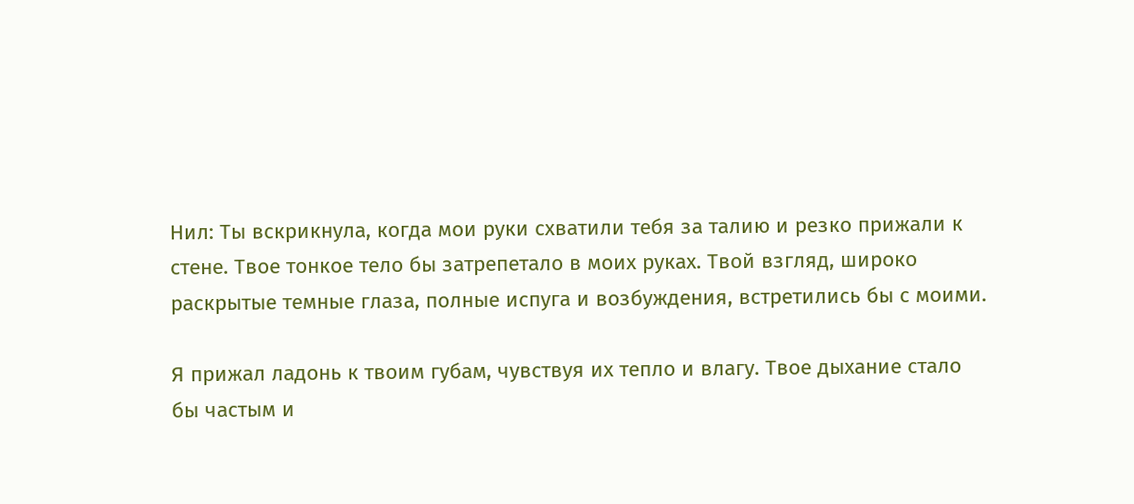Нил: Ты вскрикнула, когда мои руки схватили тебя за талию и резко прижали к стене. Твое тонкое тело бы затрепетало в моих руках. Твой взгляд, широко раскрытые темные глаза, полные испуга и возбуждения, встретились бы с моими.

Я прижал ладонь к твоим губам, чувствуя их тепло и влагу. Твое дыхание стало бы частым и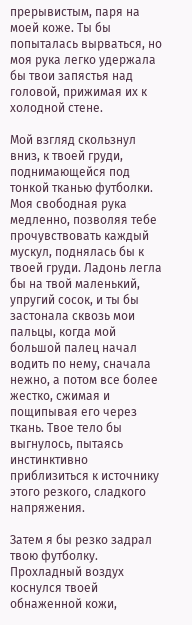прерывистым, паря на моей коже. Ты бы попыталась вырваться, но моя рука легко удержала бы твои запястья над головой, прижимая их к холодной стене.

Мой взгляд скользнул вниз, к твоей груди, поднимающейся под тонкой тканью футболки. Моя свободная рука медленно, позволяя тебе прочувствовать каждый мускул, поднялась бы к твоей груди. Ладонь легла бы на твой маленький, упругий сосок, и ты бы застонала сквозь мои пальцы, когда мой большой палец начал водить по нему, сначала нежно, а потом все более жестко, сжимая и пощипывая его через ткань. Твое тело бы выгнулось, пытаясь инстинктивно приблизиться к источнику этого резкого, сладкого напряжения.

Затем я бы резко задрал твою футболку. Прохладный воздух коснулся твоей обнаженной кожи,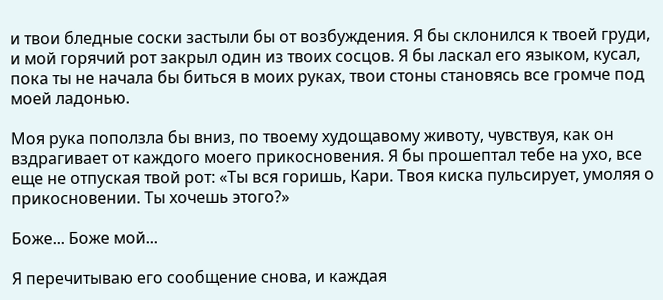и твои бледные соски застыли бы от возбуждения. Я бы склонился к твоей груди, и мой горячий рот закрыл один из твоих сосцов. Я бы ласкал его языком, кусал, пока ты не начала бы биться в моих руках, твои стоны становясь все громче под моей ладонью.

Моя рука поползла бы вниз, по твоему худощавому животу, чувствуя, как он вздрагивает от каждого моего прикосновения. Я бы прошептал тебе на ухо, все еще не отпуская твой рот: «Ты вся горишь, Кари. Твоя киска пульсирует, умоляя о прикосновении. Ты хочешь этого?»

Боже... Боже мой...

Я перечитываю его сообщение снова, и каждая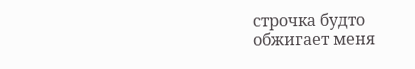строчка будто обжигает меня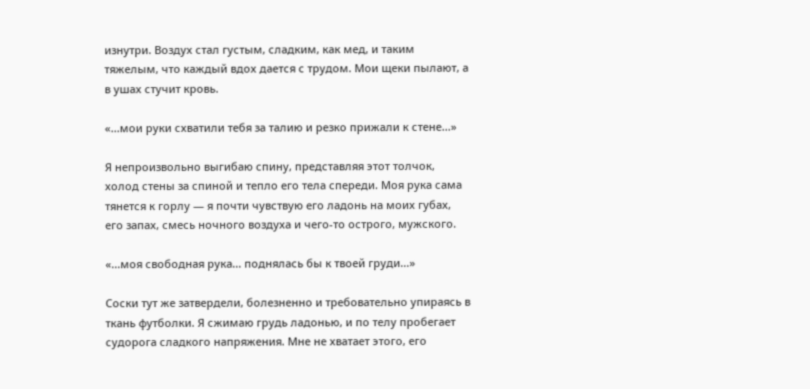изнутри. Воздух стал густым, сладким, как мед, и таким тяжелым, что каждый вдох дается с трудом. Мои щеки пылают, а в ушах стучит кровь.

«...мои руки схватили тебя за талию и резко прижали к стене...»

Я непроизвольно выгибаю спину, представляя этот толчок, холод стены за спиной и тепло его тела спереди. Моя рука сама тянется к горлу — я почти чувствую его ладонь на моих губах, его запах, смесь ночного воздуха и чего-то острого, мужского.

«...моя свободная рука... поднялась бы к твоей груди...»

Соски тут же затвердели, болезненно и требовательно упираясь в ткань футболки. Я сжимаю грудь ладонью, и по телу пробегает судорога сладкого напряжения. Мне не хватает этого, его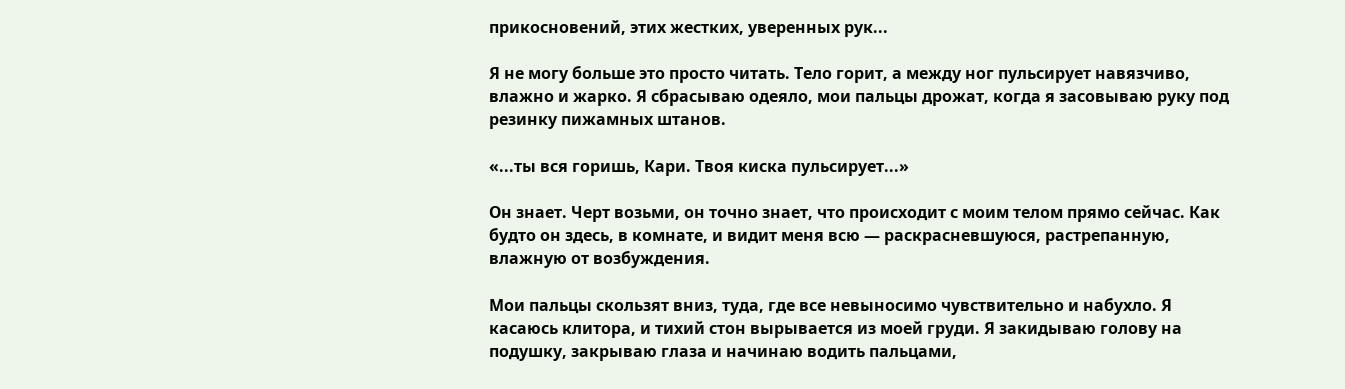прикосновений, этих жестких, уверенных рук...

Я не могу больше это просто читать. Тело горит, а между ног пульсирует навязчиво, влажно и жарко. Я сбрасываю одеяло, мои пальцы дрожат, когда я засовываю руку под резинку пижамных штанов.

«...ты вся горишь, Кари. Твоя киска пульсирует...»

Он знает. Черт возьми, он точно знает, что происходит с моим телом прямо сейчас. Как будто он здесь, в комнате, и видит меня всю — раскрасневшуюся, растрепанную, влажную от возбуждения.

Мои пальцы скользят вниз, туда, где все невыносимо чувствительно и набухло. Я касаюсь клитора, и тихий стон вырывается из моей груди. Я закидываю голову на подушку, закрываю глаза и начинаю водить пальцами,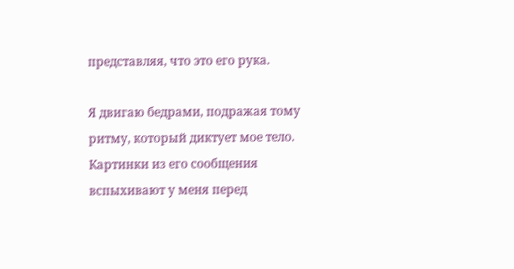представляя, что это его рука.

Я двигаю бедрами, подражая тому ритму, который диктует мое тело. Картинки из его сообщения вспыхивают у меня перед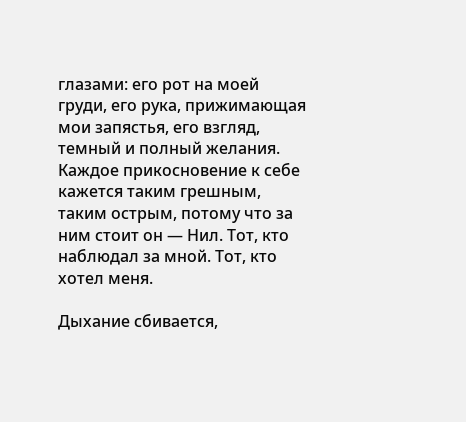глазами: его рот на моей груди, его рука, прижимающая мои запястья, его взгляд, темный и полный желания. Каждое прикосновение к себе кажется таким грешным, таким острым, потому что за ним стоит он — Нил. Тот, кто наблюдал за мной. Тот, кто хотел меня.

Дыхание сбивается,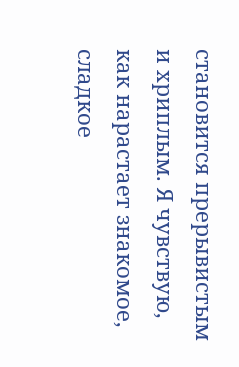становится прерывистым и хриплым. Я чувствую, как нарастает знакомое, сладкое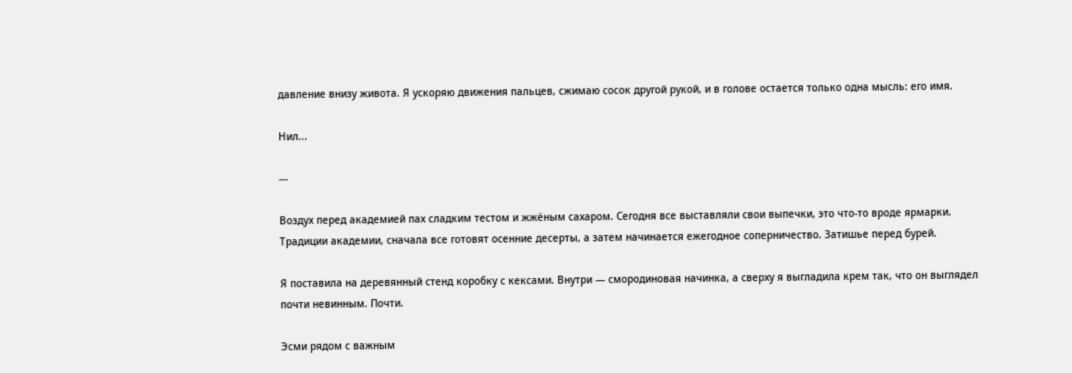давление внизу живота. Я ускоряю движения пальцев, сжимаю сосок другой рукой, и в голове остается только одна мысль: его имя.

Нил...

---

Воздух перед академией пах сладким тестом и жжёным сахаром. Сегодня все выставляли свои выпечки, это что-то вроде ярмарки. Традиции академии, сначала все готовят осенние десерты, а затем начинается ежегодное соперничество. Затишье перед бурей.

Я поставила на деревянный стенд коробку с кексами. Внутри — смородиновая начинка, а сверху я выгладила крем так, что он выглядел почти невинным. Почти.

Эсми рядом с важным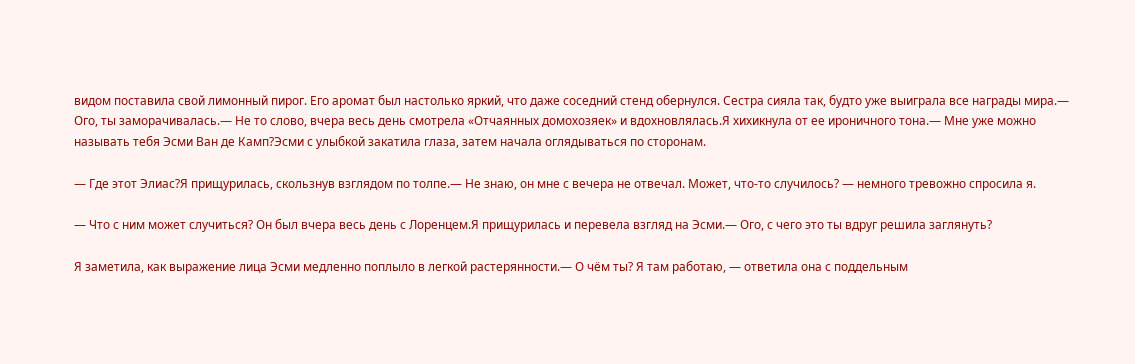видом поставила свой лимонный пирог. Его аромат был настолько яркий, что даже соседний стенд обернулся. Сестра сияла так, будто уже выиграла все награды мира.— Ого, ты заморачивалась.— Не то слово, вчера весь день смотрела «Отчаянных домохозяек» и вдохновлялась.Я хихикнула от ее ироничного тона.— Мне уже можно называть тебя Эсми Ван де Камп?Эсми с улыбкой закатила глаза, затем начала оглядываться по сторонам.

— Где этот Элиас?Я прищурилась, скользнув взглядом по толпе.— Не знаю, он мне с вечера не отвечал. Может, что-то случилось? — немного тревожно спросила я.

— Что с ним может случиться? Он был вчера весь день с Лоренцем.Я прищурилась и перевела взгляд на Эсми.— Ого, с чего это ты вдруг решила заглянуть?

Я заметила, как выражение лица Эсми медленно поплыло в легкой растерянности.— О чём ты? Я там работаю, — ответила она с поддельным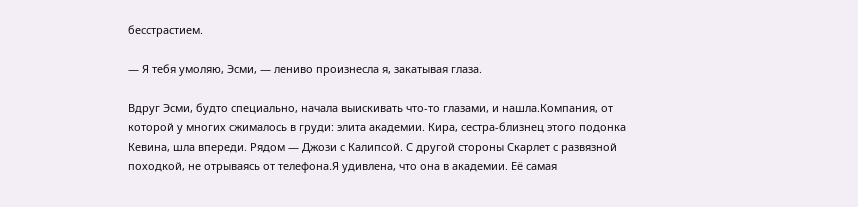бесстрастием.

— Я тебя умоляю, Эсми, — лениво произнесла я, закатывая глаза.

Вдруг Эсми, будто специально, начала выискивать что-то глазами, и нашла.Компания, от которой у многих сжималось в груди: элита академии. Кира, сестра-близнец этого подонка Кевина, шла впереди. Рядом — Джози с Калипсой. С другой стороны Скарлет с развязной походкой, не отрываясь от телефона.Я удивлена, что она в академии. Её самая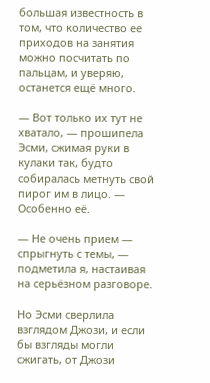большая известность в том, что количество ее приходов на занятия можно посчитать по пальцам, и уверяю, останется ещё много.

— Вот только их тут не хватало, — прошипела Эсми, сжимая руки в кулаки так, будто собиралась метнуть свой пирог им в лицо. — Особенно её.

— Не очень прием — спрыгнуть с темы, — подметила я, настаивая на серьёзном разговоре.

Но Эсми сверлила взглядом Джози, и если бы взгляды могли сжигать, от Джози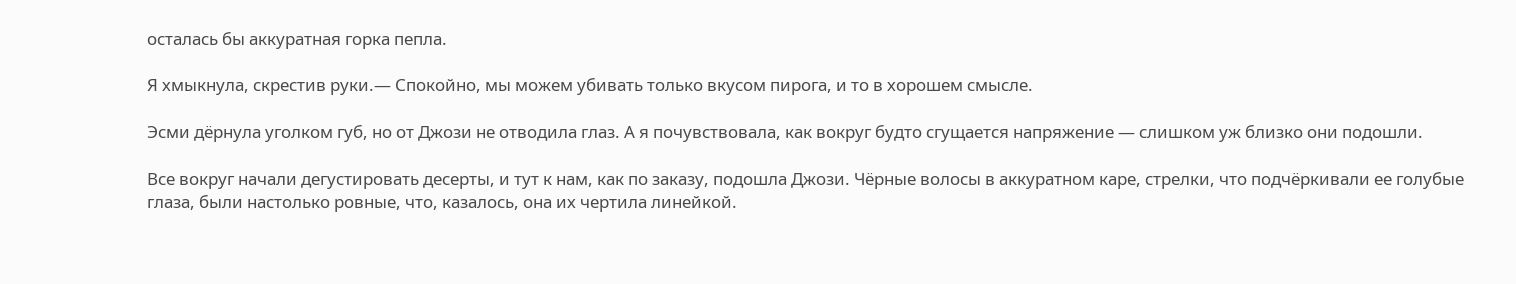осталась бы аккуратная горка пепла.

Я хмыкнула, скрестив руки.— Спокойно, мы можем убивать только вкусом пирога, и то в хорошем смысле.

Эсми дёрнула уголком губ, но от Джози не отводила глаз. А я почувствовала, как вокруг будто сгущается напряжение — слишком уж близко они подошли.

Все вокруг начали дегустировать десерты, и тут к нам, как по заказу, подошла Джози. Чёрные волосы в аккуратном каре, стрелки, что подчёркивали ее голубые глаза, были настолько ровные, что, казалось, она их чертила линейкой.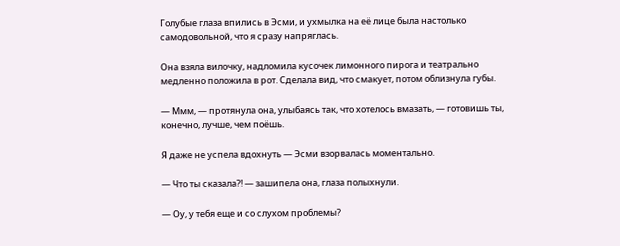Голубые глаза впились в Эсми, и ухмылка на её лице была настолько самодовольной, что я сразу напряглась.

Она взяла вилочку, надломила кусочек лимонного пирога и театрально медленно положила в рот. Сделала вид, что смакует, потом облизнула губы.

— Ммм, — протянула она, улыбаясь так, что хотелось вмазать, — готовишь ты, конечно, лучше, чем поёшь.

Я даже не успела вдохнуть — Эсми взорвалась моментально.

— Что ты сказала?! — зашипела она, глаза полыхнули.

— Оу, у тебя еще и со слухом проблемы?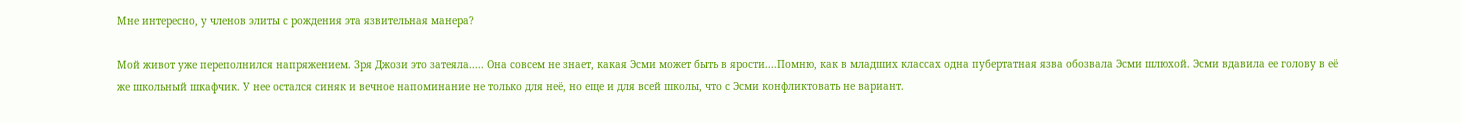Мне интересно, у членов элиты с рождения эта язвительная манера?

Мой живот уже переполнился напряжением. Зря Джози это затеяла..... Она совсем не знает, какая Эсми может быть в ярости....Помню, как в младших классах одна пубертатная язва обозвала Эсми шлюхой. Эсми вдавила ее голову в её же школьный шкафчик. У нее остался синяк и вечное напоминание не только для неё, но еще и для всей школы, что с Эсми конфликтовать не вариант.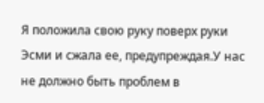Я положила свою руку поверх руки Эсми и сжала ее, предупреждая.У нас не должно быть проблем в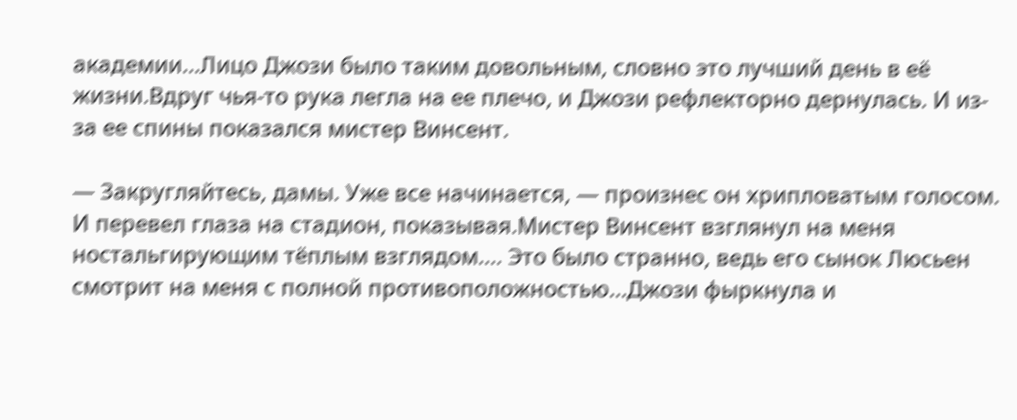академии...Лицо Джози было таким довольным, словно это лучший день в её жизни.Вдруг чья-то рука легла на ее плечо, и Джози рефлекторно дернулась. И из-за ее спины показался мистер Винсент.

— Закругляйтесь, дамы. Уже все начинается, — произнес он хрипловатым голосом. И перевел глаза на стадион, показывая.Мистер Винсент взглянул на меня ностальгирующим тёплым взглядом.... Это было странно, ведь его сынок Люсьен смотрит на меня с полной противоположностью...Джози фыркнула и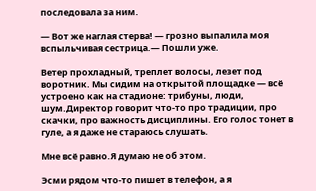последовала за ним.

— Вот же наглая стерва! — грозно выпалила моя вспыльчивая сестрица.— Пошли уже.

Ветер прохладный, треплет волосы, лезет под воротник. Мы сидим на открытой площадке — всё устроено как на стадионе: трибуны, люди, шум.Директор говорит что-то про традиции, про скачки, про важность дисциплины. Его голос тонет в гуле, а я даже не стараюсь слушать.

Мне всё равно.Я думаю не об этом.

Эсми рядом что-то пишет в телефон, а я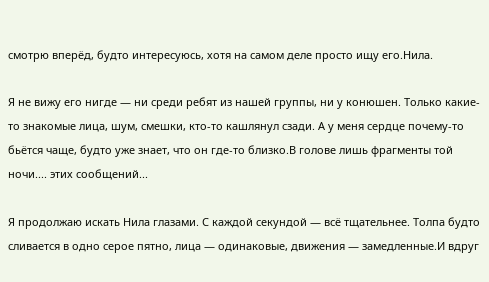смотрю вперёд, будто интересуюсь, хотя на самом деле просто ищу его.Нила.

Я не вижу его нигде — ни среди ребят из нашей группы, ни у конюшен. Только какие-то знакомые лица, шум, смешки, кто-то кашлянул сзади. А у меня сердце почему-то бьётся чаще, будто уже знает, что он где-то близко.В голове лишь фрагменты той ночи.... этих сообщений...

Я продолжаю искать Нила глазами. С каждой секундой — всё тщательнее. Толпа будто сливается в одно серое пятно, лица — одинаковые, движения — замедленные.И вдруг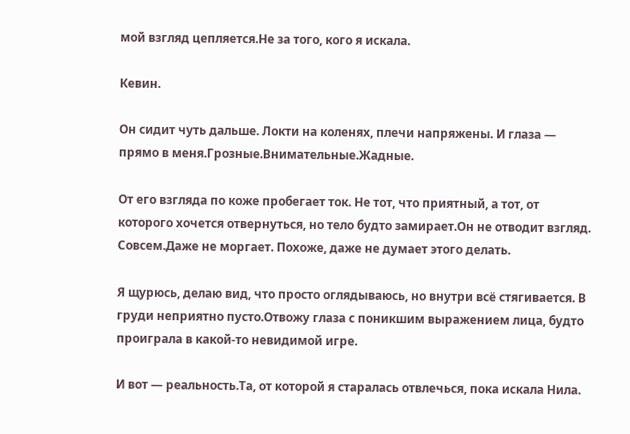мой взгляд цепляется.Не за того, кого я искала.

Кевин.

Он сидит чуть дальше. Локти на коленях, плечи напряжены. И глаза — прямо в меня.Грозные.Внимательные.Жадные.

От его взгляда по коже пробегает ток. Не тот, что приятный, а тот, от которого хочется отвернуться, но тело будто замирает.Он не отводит взгляд. Совсем.Даже не моргает. Похоже, даже не думает этого делать.

Я щурюсь, делаю вид, что просто оглядываюсь, но внутри всё стягивается. В груди неприятно пусто.Отвожу глаза с поникшим выражением лица, будто проиграла в какой-то невидимой игре.

И вот — реальность.Та, от которой я старалась отвлечься, пока искала Нила.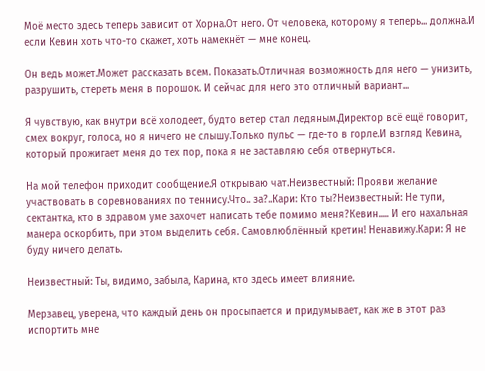Моё место здесь теперь зависит от Хорна.От него. От человека, которому я теперь... должна.И если Кевин хоть что-то скажет, хоть намекнёт — мне конец.

Он ведь может.Может рассказать всем. Показать.Отличная возможность для него — унизить, разрушить, стереть меня в порошок. И сейчас для него это отличный вариант...

Я чувствую, как внутри всё холодеет, будто ветер стал ледяным.Директор всё ещё говорит, смех вокруг, голоса, но я ничего не слышу.Только пульс — где-то в горле.И взгляд Кевина, который прожигает меня до тех пор, пока я не заставляю себя отвернуться.

На мой телефон приходит сообщение.Я открываю чат.Неизвестный: Прояви желание участвовать в соревнованиях по теннису.Что.. за?..Кари: Кто ты?Неизвестный: Не тупи, сектантка, кто в здравом уме захочет написать тебе помимо меня?Кевин..... И его нахальная манера оскорбить, при этом выделить себя. Самовлюблённый кретин! Ненавижу.Кари: Я не буду ничего делать.

Неизвестный: Ты, видимо, забыла, Карина, кто здесь имеет влияние.

Мерзавец, уверена, что каждый день он просыпается и придумывает, как же в этот раз испортить мне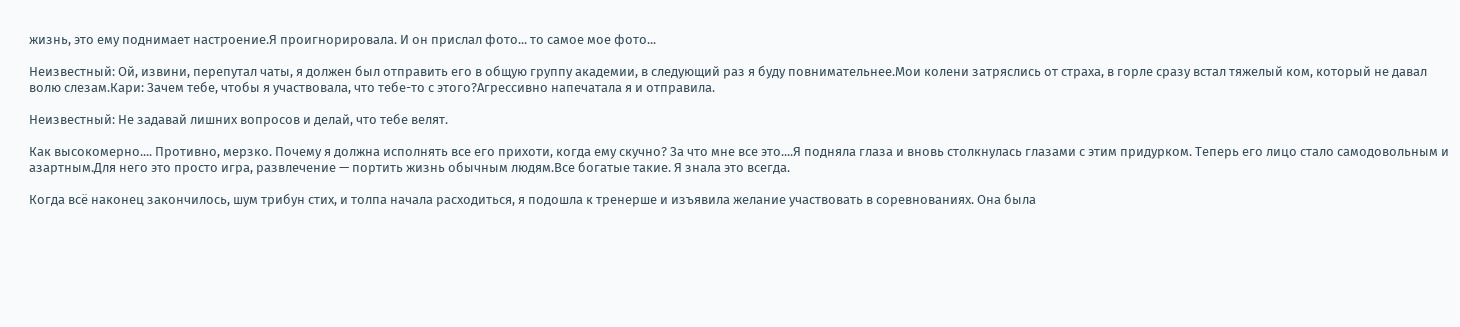жизнь, это ему поднимает настроение.Я проигнорировала. И он прислал фото... то самое мое фото...

Неизвестный: Ой, извини, перепутал чаты, я должен был отправить его в общую группу академии, в следующий раз я буду повнимательнее.Мои колени затряслись от страха, в горле сразу встал тяжелый ком, который не давал волю слезам.Кари: Зачем тебе, чтобы я участвовала, что тебе-то с этого?Агрессивно напечатала я и отправила.

Неизвестный: Не задавай лишних вопросов и делай, что тебе велят.

Как высокомерно.... Противно, мерзко. Почему я должна исполнять все его прихоти, когда ему скучно? За что мне все это....Я подняла глаза и вновь столкнулась глазами с этим придурком. Теперь его лицо стало самодовольным и азартным.Для него это просто игра, развлечение — портить жизнь обычным людям.Все богатые такие. Я знала это всегда.

Когда всё наконец закончилось, шум трибун стих, и толпа начала расходиться, я подошла к тренерше и изъявила желание участвовать в соревнованиях. Она была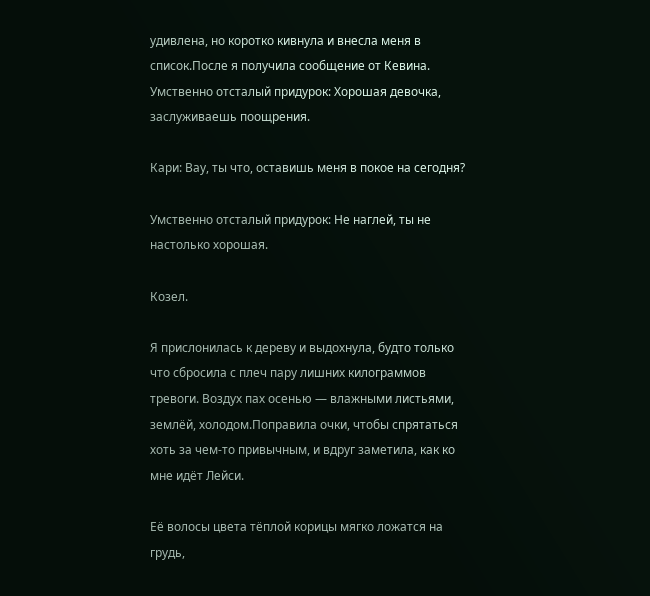удивлена, но коротко кивнула и внесла меня в список.После я получила сообщение от Кевина. Умственно отсталый придурок: Хорошая девочка, заслуживаешь поощрения.

Кари: Вау, ты что, оставишь меня в покое на сегодня?

Умственно отсталый придурок: Не наглей, ты не настолько хорошая.

Козел.

Я прислонилась к дереву и выдохнула, будто только что сбросила с плеч пару лишних килограммов тревоги. Воздух пах осенью — влажными листьями, землёй, холодом.Поправила очки, чтобы спрятаться хоть за чем-то привычным, и вдруг заметила, как ко мне идёт Лейси.

Её волосы цвета тёплой корицы мягко ложатся на грудь,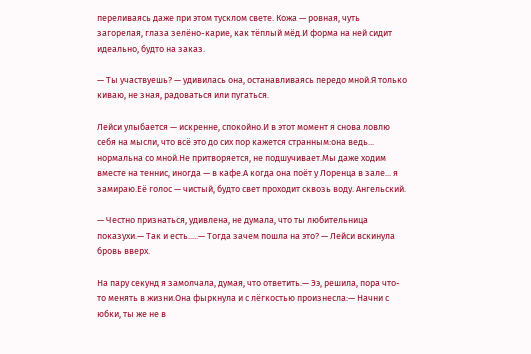переливаясь даже при этом тусклом свете. Кожа — ровная, чуть загорелая, глаза зелёно-карие, как тёплый мёд.И форма на ней сидит идеально, будто на заказ.

— Ты участвуешь? — удивилась она, останавливаясь передо мной.Я только киваю, не зная, радоваться или пугаться.

Лейси улыбается — искренне, спокойно.И в этот момент я снова ловлю себя на мысли, что всё это до сих пор кажется странным:она ведь... нормальна со мной.Не притворяется, не подшучивает.Мы даже ходим вместе на теннис, иногда — в кафе.А когда она поёт у Лоренца в зале... я замираю.Её голос — чистый, будто свет проходит сквозь воду. Ангельский.

— Честно признаться, удивлена, не думала, что ты любительница показухи.— Так и есть.....— Тогда зачем пошла на это? — Лейси вскинула бровь вверх.

На пару секунд я замолчала, думая, что ответить.— Ээ, решила, пора что-то менять в жизни.Она фыркнула и с лёгкостью произнесла:— Начни с юбки, ты же не в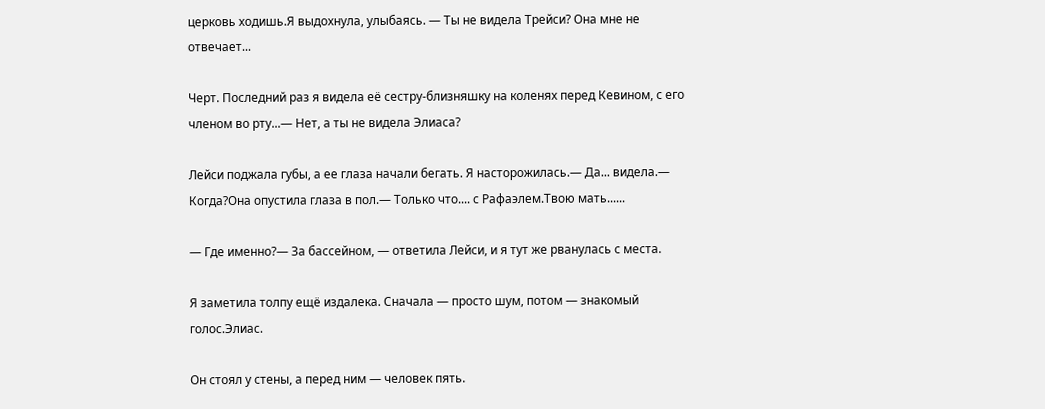церковь ходишь.Я выдохнула, улыбаясь. — Ты не видела Трейси? Она мне не отвечает...

Черт. Последний раз я видела её сестру-близняшку на коленях перед Кевином, с его членом во рту...— Нет, а ты не видела Элиаса?

Лейси поджала губы, а ее глаза начали бегать. Я насторожилась.— Да... видела.— Когда?Она опустила глаза в пол.— Только что.... с Рафаэлем.Твою мать......

— Где именно?— За бассейном, — ответила Лейси, и я тут же рванулась с места.

Я заметила толпу ещё издалека. Сначала — просто шум, потом — знакомый голос.Элиас.

Он стоял у стены, а перед ним — человек пять.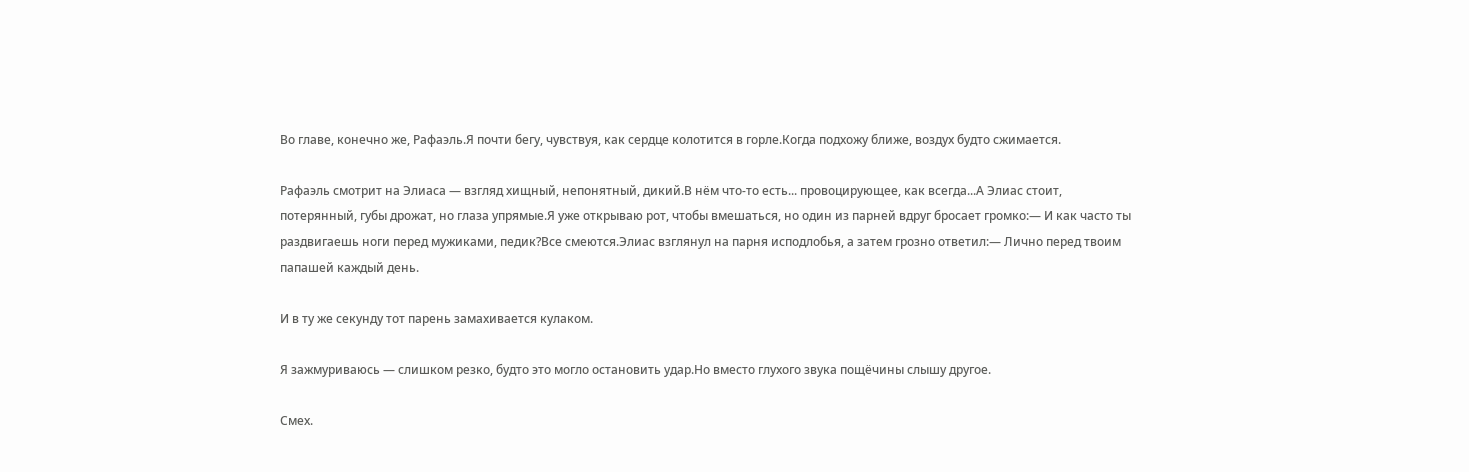Во главе, конечно же, Рафаэль.Я почти бегу, чувствуя, как сердце колотится в горле.Когда подхожу ближе, воздух будто сжимается.

Рафаэль смотрит на Элиаса — взгляд хищный, непонятный, дикий.В нём что-то есть... провоцирующее, как всегда...А Элиас стоит, потерянный, губы дрожат, но глаза упрямые.Я уже открываю рот, чтобы вмешаться, но один из парней вдруг бросает громко:— И как часто ты раздвигаешь ноги перед мужиками, педик?Все смеются.Элиас взглянул на парня исподлобья, а затем грозно ответил:— Лично перед твоим папашей каждый день.

И в ту же секунду тот парень замахивается кулаком.

Я зажмуриваюсь — слишком резко, будто это могло остановить удар.Но вместо глухого звука пощёчины слышу другое.

Смех.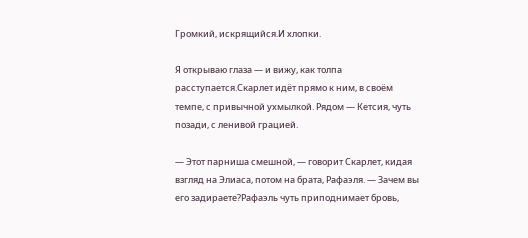Громкий, искрящийся.И хлопки.

Я открываю глаза — и вижу, как толпа расступается.Скарлет идёт прямо к ним, в своём темпе, с привычной ухмылкой. Рядом — Кетсия, чуть позади, с ленивой грацией.

— Этот парниша смешной, — говорит Скарлет, кидая взгляд на Элиаса, потом на брата, Рафаэля. — Зачем вы его задираете?Рафаэль чуть приподнимает бровь,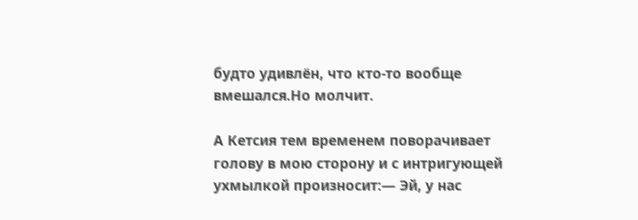будто удивлён, что кто-то вообще вмешался.Но молчит.

А Кетсия тем временем поворачивает голову в мою сторону и с интригующей ухмылкой произносит:— Эй, у нас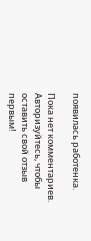появилась работенка.

Пока нет комментариев. Авторизуйтесь, чтобы оставить свой отзыв первым!